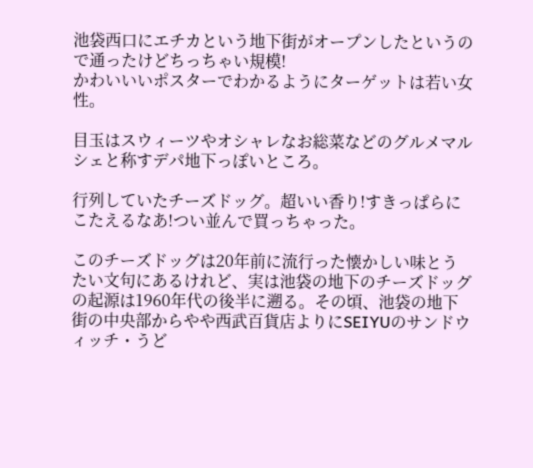池袋西口にエチカという地下街がオープンしたというので通ったけどちっちゃい規模!
かわいいいポスターでわかるようにターゲットは若い女性。

目玉はスウィーツやオシャレなお総菜などのグルメマルシェと称すデパ地下っぽいところ。

行列していたチーズドッグ。超いい香り!すきっぱらにこたえるなあ!つい並んで買っちゃった。

このチーズドッグは20年前に流行った懐かしい味とうたい文句にあるけれど、実は池袋の地下のチーズドッグの起源は1960年代の後半に遡る。その頃、池袋の地下街の中央部からやや西武百貨店よりにSEIYUのサンドウィッチ・うど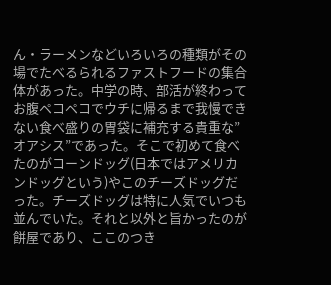ん・ラーメンなどいろいろの種類がその場でたべるられるファストフードの集合体があった。中学の時、部活が終わってお腹ペコペコでウチに帰るまで我慢できない食べ盛りの胃袋に補充する貴重な”オアシス”であった。そこで初めて食べたのがコーンドッグ(日本ではアメリカンドッグという)やこのチーズドッグだった。チーズドッグは特に人気でいつも並んでいた。それと以外と旨かったのが餅屋であり、ここのつき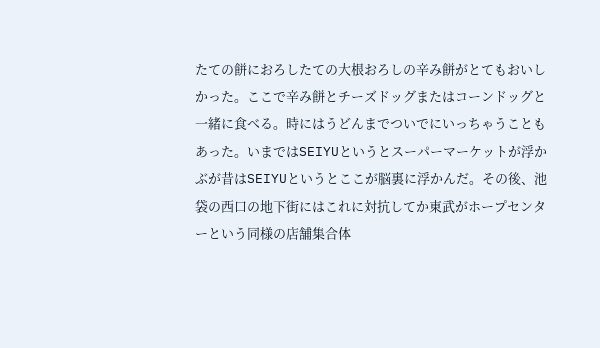たての餅におろしたての大根おろしの辛み餅がとてもおいしかった。ここで辛み餅とチーズドッグまたはコーンドッグと一緒に食べる。時にはうどんまでついでにいっちゃうこともあった。いまではSEIYUというとスーパーマーケットが浮かぶが昔はSEIYUというとここが脳裏に浮かんだ。その後、池袋の西口の地下街にはこれに対抗してか東武がホープセンターという同様の店舗集合体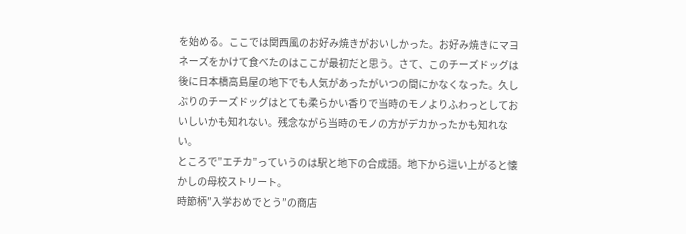を始める。ここでは関西風のお好み焼きがおいしかった。お好み焼きにマヨネーズをかけて食べたのはここが最初だと思う。さて、このチーズドッグは後に日本橋高島屋の地下でも人気があったがいつの間にかなくなった。久しぶりのチーズドッグはとても柔らかい香りで当時のモノよりふわっとしておいしいかも知れない。残念ながら当時のモノの方がデカかったかも知れない。
ところで”エチカ”っていうのは駅と地下の合成語。地下から這い上がると懐かしの母校ストリート。
時節柄”入学おめでとう”の商店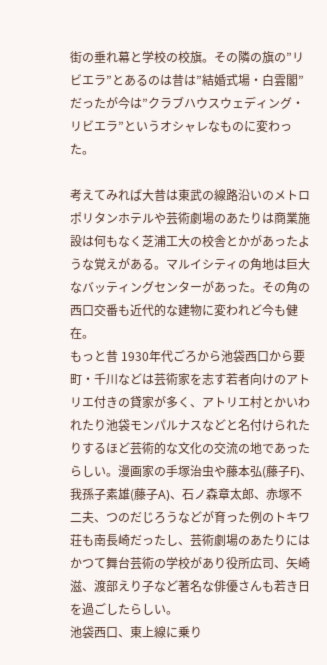街の垂れ幕と学校の校旗。その隣の旗の”リビエラ”とあるのは昔は”結婚式場・白雲閣”だったが今は”クラブハウスウェディング・リビエラ”というオシャレなものに変わった。

考えてみれば大昔は東武の線路沿いのメトロポリタンホテルや芸術劇場のあたりは商業施設は何もなく芝浦工大の校舎とかがあったような覚えがある。マルイシティの角地は巨大なバッティングセンターがあった。その角の西口交番も近代的な建物に変われど今も健在。
もっと昔 1930年代ごろから池袋西口から要町・千川などは芸術家を志す若者向けのアトリエ付きの貸家が多く、アトリエ村とかいわれたり池袋モンパルナスなどと名付けられたりするほど芸術的な文化の交流の地であったらしい。漫画家の手塚治虫や藤本弘(藤子F)、我孫子素雄(藤子A)、石ノ森章太郎、赤塚不二夫、つのだじろうなどが育った例のトキワ荘も南長崎だったし、芸術劇場のあたりにはかつて舞台芸術の学校があり役所広司、矢崎滋、渡部えり子など著名な俳優さんも若き日を過ごしたらしい。
池袋西口、東上線に乗り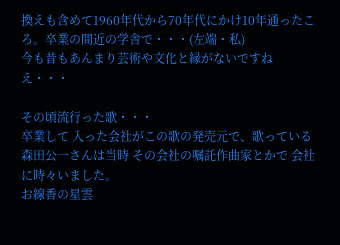換えも含めて1960年代から70年代にかけ10年通ったころ。卒業の間近の学舎で・・・(左端・私)
今も昔もあんまり芸術や文化と縁がないですねえ・・・

その頃流行った歌・・・
卒業して 入った会社がこの歌の発売元で、歌っている森田公一さんは当時 その会社の嘱託作曲家とかで 会社に時々いました。
お線香の星雲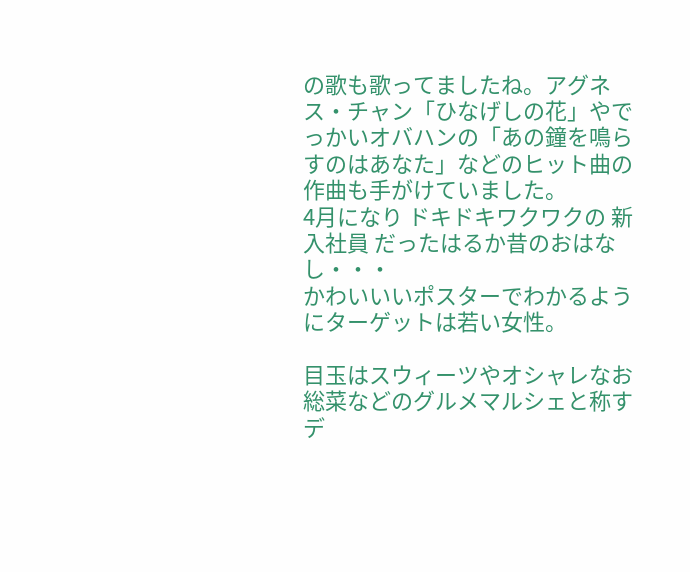の歌も歌ってましたね。アグネス・チャン「ひなげしの花」やでっかいオバハンの「あの鐘を鳴らすのはあなた」などのヒット曲の作曲も手がけていました。
4月になり ドキドキワクワクの 新入社員 だったはるか昔のおはなし・・・
かわいいいポスターでわかるようにターゲットは若い女性。

目玉はスウィーツやオシャレなお総菜などのグルメマルシェと称すデ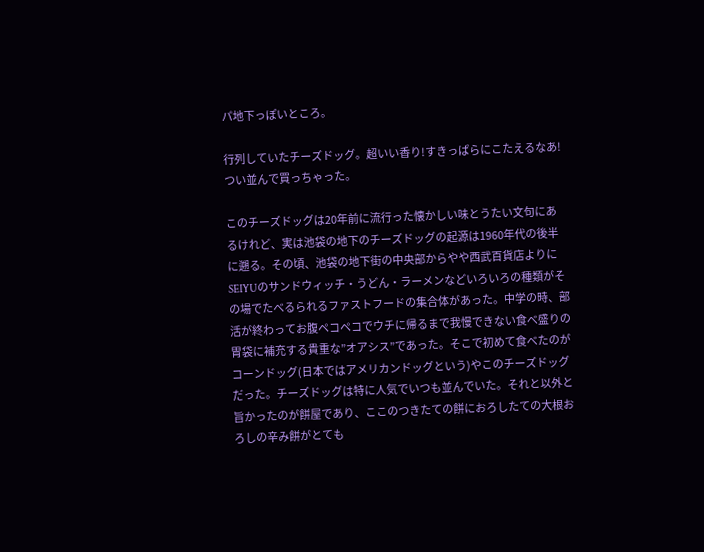パ地下っぽいところ。

行列していたチーズドッグ。超いい香り!すきっぱらにこたえるなあ!つい並んで買っちゃった。

このチーズドッグは20年前に流行った懐かしい味とうたい文句にあるけれど、実は池袋の地下のチーズドッグの起源は1960年代の後半に遡る。その頃、池袋の地下街の中央部からやや西武百貨店よりにSEIYUのサンドウィッチ・うどん・ラーメンなどいろいろの種類がその場でたべるられるファストフードの集合体があった。中学の時、部活が終わってお腹ペコペコでウチに帰るまで我慢できない食べ盛りの胃袋に補充する貴重な”オアシス”であった。そこで初めて食べたのがコーンドッグ(日本ではアメリカンドッグという)やこのチーズドッグだった。チーズドッグは特に人気でいつも並んでいた。それと以外と旨かったのが餅屋であり、ここのつきたての餅におろしたての大根おろしの辛み餅がとても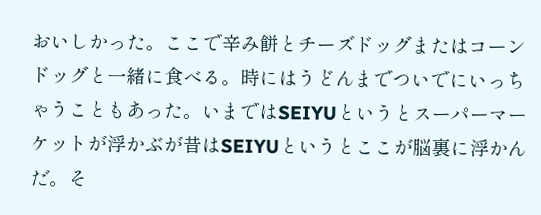おいしかった。ここで辛み餅とチーズドッグまたはコーンドッグと一緒に食べる。時にはうどんまでついでにいっちゃうこともあった。いまではSEIYUというとスーパーマーケットが浮かぶが昔はSEIYUというとここが脳裏に浮かんだ。そ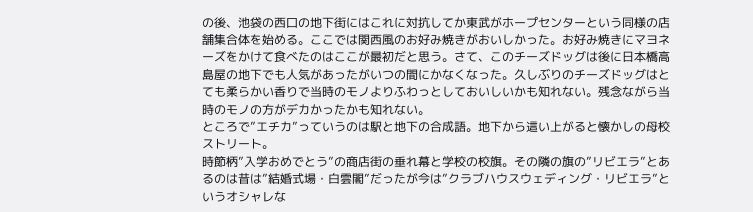の後、池袋の西口の地下街にはこれに対抗してか東武がホープセンターという同様の店舗集合体を始める。ここでは関西風のお好み焼きがおいしかった。お好み焼きにマヨネーズをかけて食べたのはここが最初だと思う。さて、このチーズドッグは後に日本橋高島屋の地下でも人気があったがいつの間にかなくなった。久しぶりのチーズドッグはとても柔らかい香りで当時のモノよりふわっとしておいしいかも知れない。残念ながら当時のモノの方がデカかったかも知れない。
ところで”エチカ”っていうのは駅と地下の合成語。地下から這い上がると懐かしの母校ストリート。
時節柄”入学おめでとう”の商店街の垂れ幕と学校の校旗。その隣の旗の”リビエラ”とあるのは昔は”結婚式場・白雲閣”だったが今は”クラブハウスウェディング・リビエラ”というオシャレな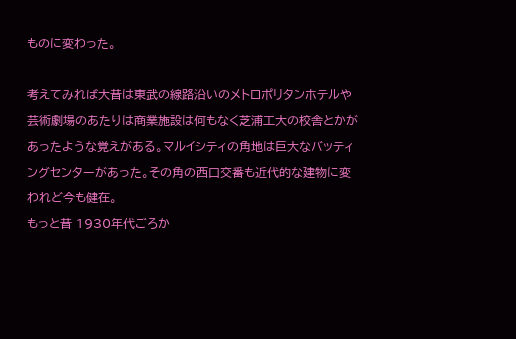ものに変わった。

考えてみれば大昔は東武の線路沿いのメトロポリタンホテルや芸術劇場のあたりは商業施設は何もなく芝浦工大の校舎とかがあったような覚えがある。マルイシティの角地は巨大なバッティングセンターがあった。その角の西口交番も近代的な建物に変われど今も健在。
もっと昔 1930年代ごろか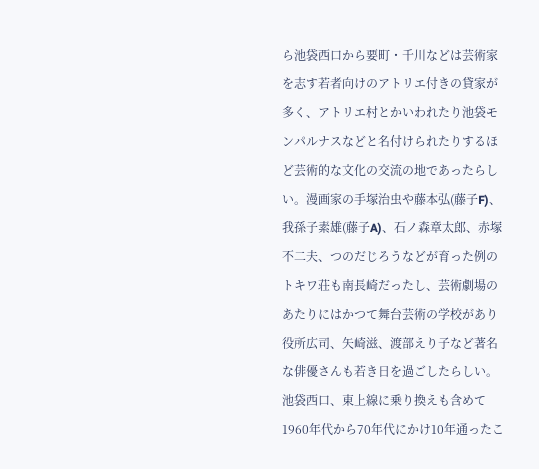ら池袋西口から要町・千川などは芸術家を志す若者向けのアトリエ付きの貸家が多く、アトリエ村とかいわれたり池袋モンパルナスなどと名付けられたりするほど芸術的な文化の交流の地であったらしい。漫画家の手塚治虫や藤本弘(藤子F)、我孫子素雄(藤子A)、石ノ森章太郎、赤塚不二夫、つのだじろうなどが育った例のトキワ荘も南長崎だったし、芸術劇場のあたりにはかつて舞台芸術の学校があり役所広司、矢崎滋、渡部えり子など著名な俳優さんも若き日を過ごしたらしい。
池袋西口、東上線に乗り換えも含めて1960年代から70年代にかけ10年通ったこ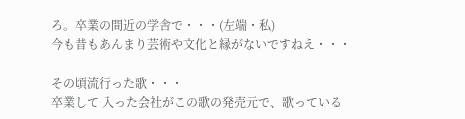ろ。卒業の間近の学舎で・・・(左端・私)
今も昔もあんまり芸術や文化と縁がないですねえ・・・

その頃流行った歌・・・
卒業して 入った会社がこの歌の発売元で、歌っている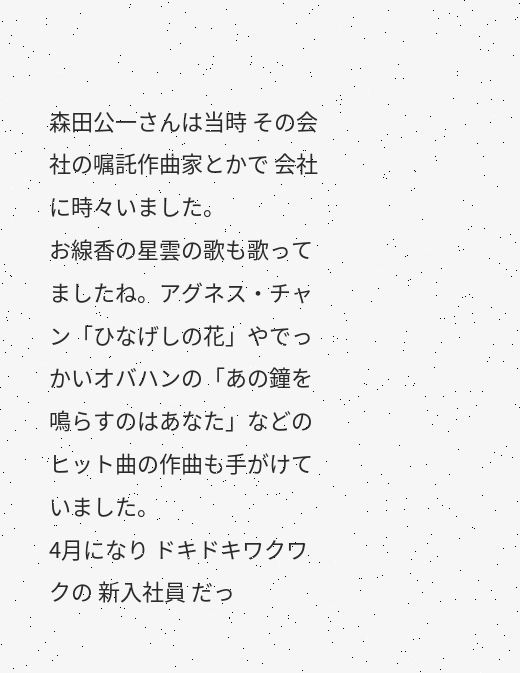森田公一さんは当時 その会社の嘱託作曲家とかで 会社に時々いました。
お線香の星雲の歌も歌ってましたね。アグネス・チャン「ひなげしの花」やでっかいオバハンの「あの鐘を鳴らすのはあなた」などのヒット曲の作曲も手がけていました。
4月になり ドキドキワクワクの 新入社員 だっ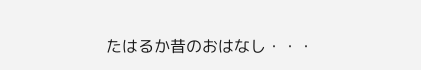たはるか昔のおはなし・・・